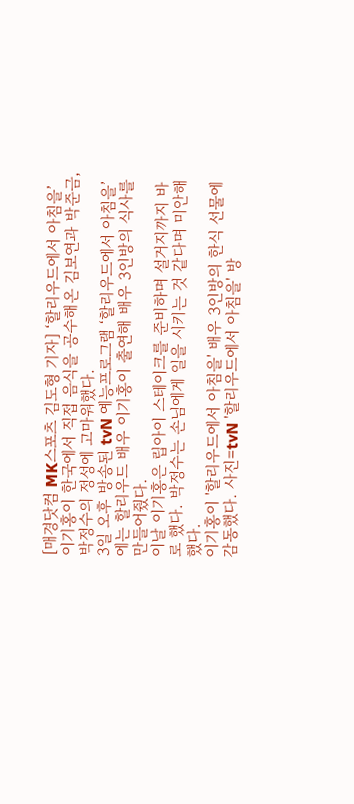[매경닷컴 MK스포츠 김도형 기자] ‘할리우드에서 아침을’ 이기홍이 한국에서 직접 음식을 공수해온 김보연과 박준금, 박정수의 정성에 고마워했다.
3일 오후 방송된 tvN 예능프로그램 ‘할리우드에서 아침을’에는 할리우드 배우 이기홍이 출연해 배우 3인방의 식사를 만들어줬다.
이날 이기홍은 립아이 스테이크를 준비하며 설거지까지 바로 했다. 박정수는 손님에게 일을 시키는 것 같다며 미안해했다.
이기홍이 '할리우드에서 아침을' 배우 3인방의 한식 선물에 감동했다. 사진=tvN '할리우드에서 아침을' 방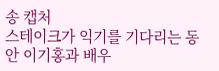송 캡처
스테이크가 익기를 기다리는 동안 이기홍과 배우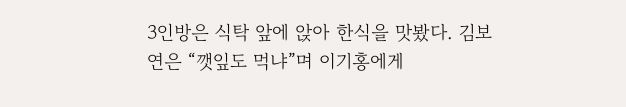3인방은 식탁 앞에 앉아 한식을 맛봤다. 김보연은 “깻잎도 먹냐”며 이기홍에게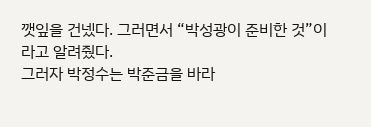깻잎을 건넸다. 그러면서 “박성광이 준비한 것”이라고 알려줬다.
그러자 박정수는 박준금을 바라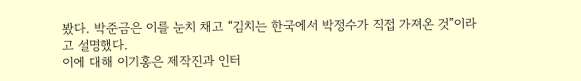봤다. 박준금은 이를 눈치 채고 “김치는 한국에서 박정수가 직접 가져온 것”이라고 설명했다.
이에 대해 이기홍은 제작진과 인터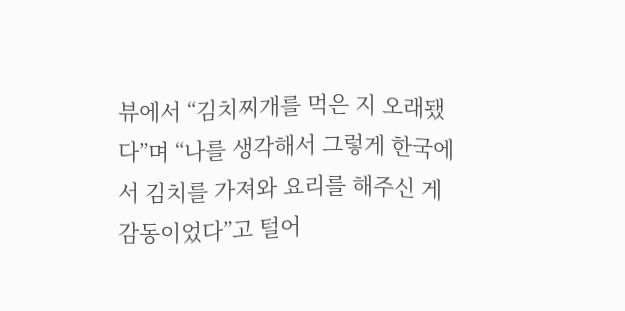뷰에서 “김치찌개를 먹은 지 오래됐다”며 “나를 생각해서 그렇게 한국에서 김치를 가져와 요리를 해주신 게 감동이었다”고 털어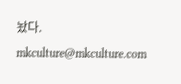놨다. mkculture@mkculture.com